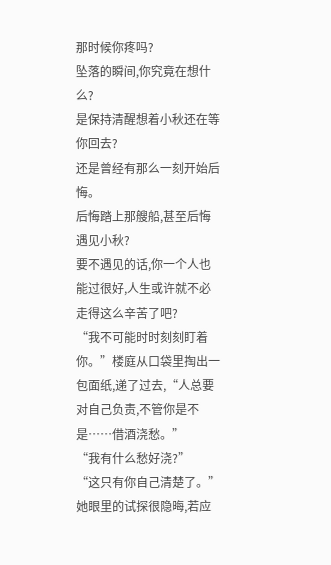那时候你疼吗?
坠落的瞬间,你究竟在想什么?
是保持清醒想着小秋还在等你回去?
还是曾经有那么一刻开始后悔。
后悔踏上那艘船,甚至后悔遇见小秋?
要不遇见的话,你一个人也能过很好,人生或许就不必走得这么辛苦了吧?
“我不可能时时刻刻盯着你。”楼庭从口袋里掏出一包面纸,递了过去,“人总要对自己负责,不管你是不是……借酒浇愁。”
“我有什么愁好浇?”
“这只有你自己清楚了。”
她眼里的试探很隐晦,若应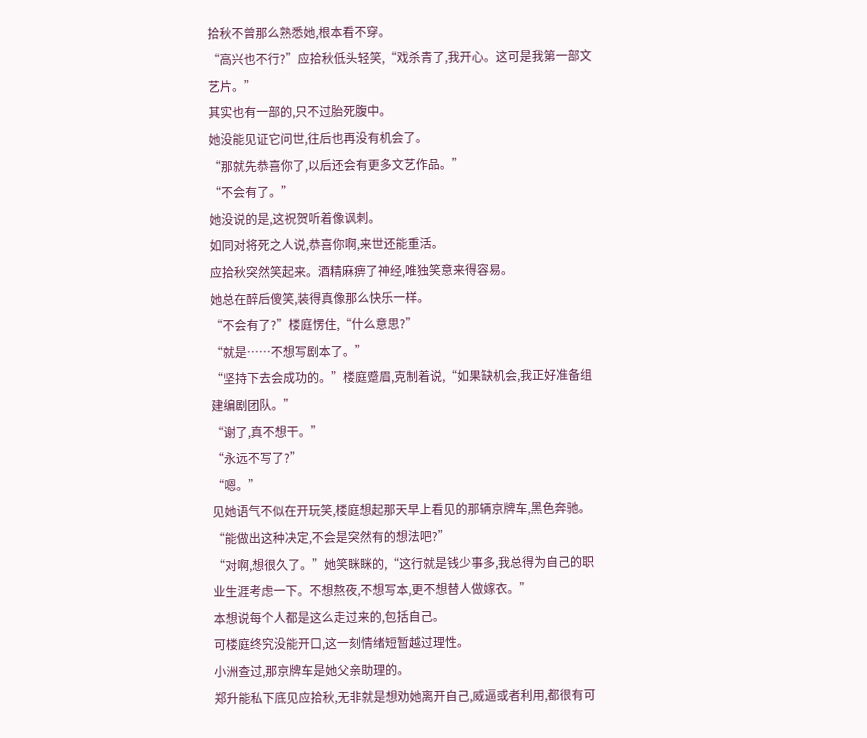拾秋不曾那么熟悉她,根本看不穿。
“高兴也不行?”应拾秋低头轻笑,“戏杀青了,我开心。这可是我第一部文艺片。”
其实也有一部的,只不过胎死腹中。
她没能见证它问世,往后也再没有机会了。
“那就先恭喜你了,以后还会有更多文艺作品。”
“不会有了。”
她没说的是,这祝贺听着像讽刺。
如同对将死之人说,恭喜你啊,来世还能重活。
应拾秋突然笑起来。酒精麻痹了神经,唯独笑意来得容易。
她总在醉后傻笑,装得真像那么快乐一样。
“不会有了?”楼庭愣住,“什么意思?”
“就是……不想写剧本了。”
“坚持下去会成功的。”楼庭蹙眉,克制着说,“如果缺机会,我正好准备组建编剧团队。”
“谢了,真不想干。”
“永远不写了?”
“嗯。”
见她语气不似在开玩笑,楼庭想起那天早上看见的那辆京牌车,黑色奔驰。
“能做出这种决定,不会是突然有的想法吧?”
“对啊,想很久了。”她笑眯眯的,“这行就是钱少事多,我总得为自己的职业生涯考虑一下。不想熬夜,不想写本,更不想替人做嫁衣。”
本想说每个人都是这么走过来的,包括自己。
可楼庭终究没能开口,这一刻情绪短暂越过理性。
小洲查过,那京牌车是她父亲助理的。
郑升能私下底见应拾秋,无非就是想劝她离开自己,威逼或者利用,都很有可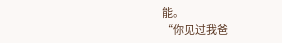能。
“你见过我爸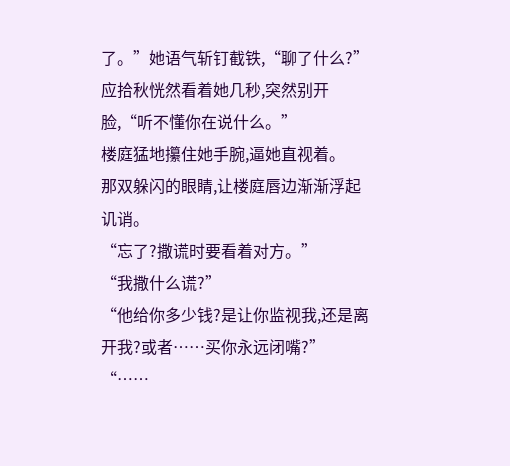了。”她语气斩钉截铁,“聊了什么?”
应拾秋恍然看着她几秒,突然别开脸,“听不懂你在说什么。”
楼庭猛地攥住她手腕,逼她直视着。
那双躲闪的眼睛,让楼庭唇边渐渐浮起讥诮。
“忘了?撒谎时要看着对方。”
“我撒什么谎?”
“他给你多少钱?是让你监视我,还是离开我?或者……买你永远闭嘴?”
“……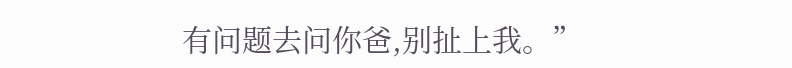有问题去问你爸,别扯上我。”